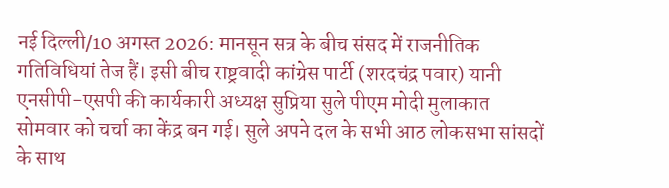नई दिल्ली/10 अगस्त 2026: मानसून सत्र के बीच संसद में राजनीतिक गतिविधियां तेज हैं। इसी बीच राष्ट्रवादी कांग्रेस पार्टी (शरदचंद्र पवार) यानी एनसीपी-एसपी की कार्यकारी अध्यक्ष सुप्रिया सुले पीएम मोदी मुलाकात सोमवार को चर्चा का केंद्र बन गई। सुले अपने दल के सभी आठ लोकसभा सांसदों के साथ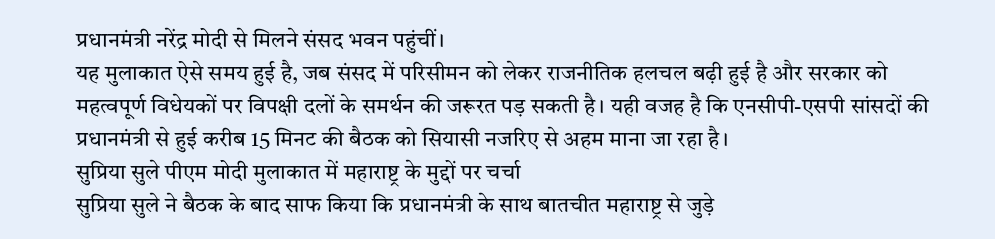प्रधानमंत्री नरेंद्र मोदी से मिलने संसद भवन पहुंचीं।
यह मुलाकात ऐसे समय हुई है, जब संसद में परिसीमन को लेकर राजनीतिक हलचल बढ़ी हुई है और सरकार को महत्वपूर्ण विधेयकों पर विपक्षी दलों के समर्थन की जरूरत पड़ सकती है। यही वजह है कि एनसीपी-एसपी सांसदों की प्रधानमंत्री से हुई करीब 15 मिनट की बैठक को सियासी नजरिए से अहम माना जा रहा है।
सुप्रिया सुले पीएम मोदी मुलाकात में महाराष्ट्र के मुद्दों पर चर्चा
सुप्रिया सुले ने बैठक के बाद साफ किया कि प्रधानमंत्री के साथ बातचीत महाराष्ट्र से जुड़े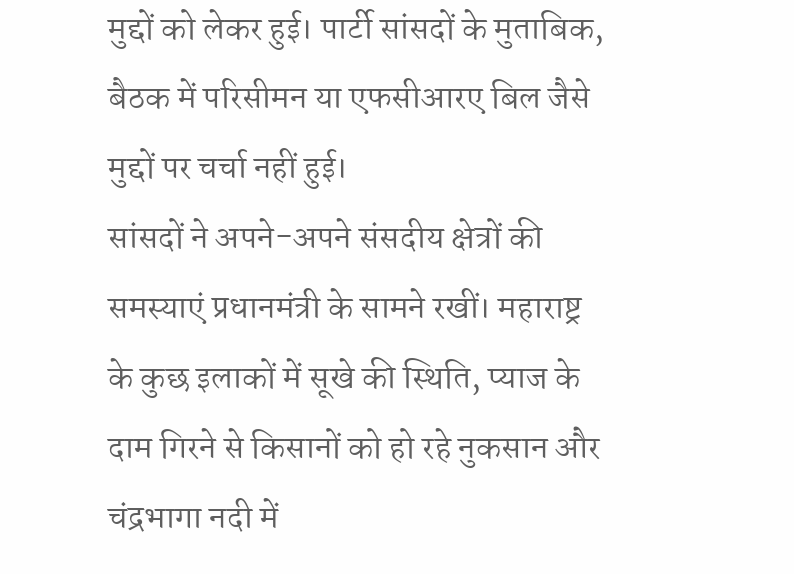मुद्दों को लेकर हुई। पार्टी सांसदों के मुताबिक, बैठक में परिसीमन या एफसीआरए बिल जैसे मुद्दों पर चर्चा नहीं हुई।
सांसदों ने अपने-अपने संसदीय क्षेत्रों की समस्याएं प्रधानमंत्री के सामने रखीं। महाराष्ट्र के कुछ इलाकों में सूखे की स्थिति, प्याज के दाम गिरने से किसानों को हो रहे नुकसान और चंद्रभागा नदी में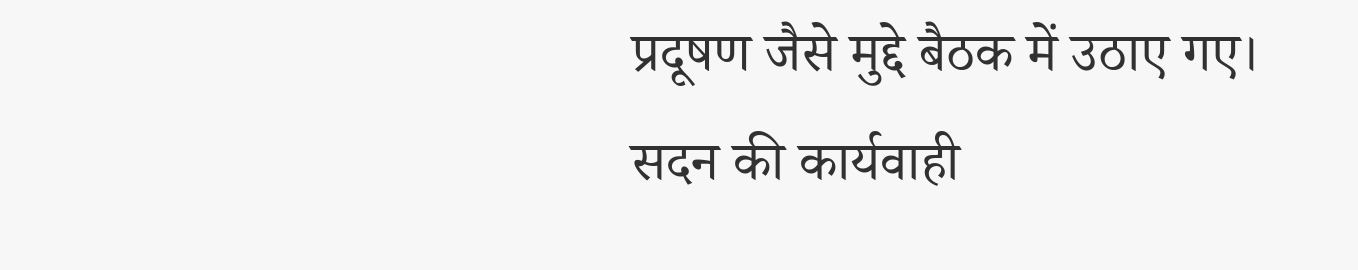प्रदूषण जैसे मुद्दे बैठक में उठाए गए।
सदन की कार्यवाही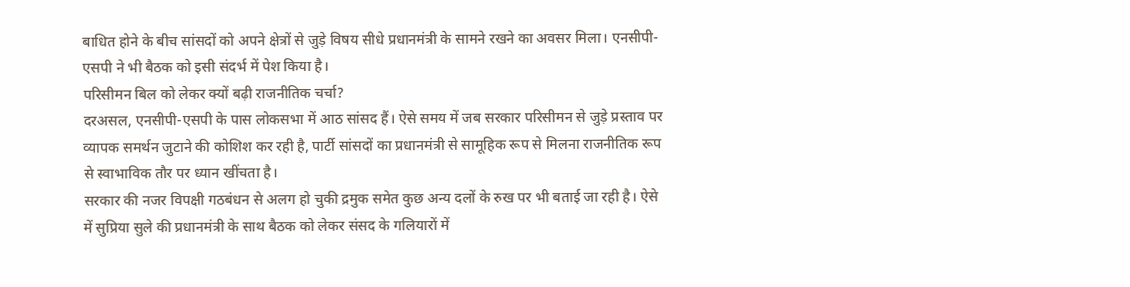बाधित होने के बीच सांसदों को अपने क्षेत्रों से जुड़े विषय सीधे प्रधानमंत्री के सामने रखने का अवसर मिला। एनसीपी-एसपी ने भी बैठक को इसी संदर्भ में पेश किया है।
परिसीमन बिल को लेकर क्यों बढ़ी राजनीतिक चर्चा?
दरअसल, एनसीपी-एसपी के पास लोकसभा में आठ सांसद हैं। ऐसे समय में जब सरकार परिसीमन से जुड़े प्रस्ताव पर व्यापक समर्थन जुटाने की कोशिश कर रही है, पार्टी सांसदों का प्रधानमंत्री से सामूहिक रूप से मिलना राजनीतिक रूप से स्वाभाविक तौर पर ध्यान खींचता है।
सरकार की नजर विपक्षी गठबंधन से अलग हो चुकी द्रमुक समेत कुछ अन्य दलों के रुख पर भी बताई जा रही है। ऐसे में सुप्रिया सुले की प्रधानमंत्री के साथ बैठक को लेकर संसद के गलियारों में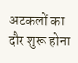अटकलों का दौर शुरू होना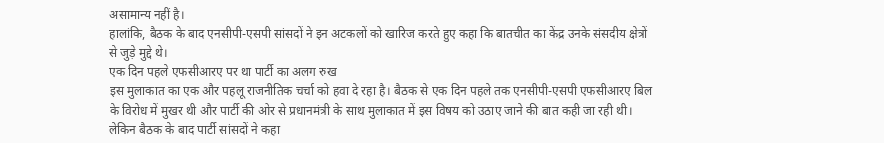असामान्य नहीं है।
हालांकि, बैठक के बाद एनसीपी-एसपी सांसदों ने इन अटकलों को खारिज करते हुए कहा कि बातचीत का केंद्र उनके संसदीय क्षेत्रों से जुड़े मुद्दे थे।
एक दिन पहले एफसीआरए पर था पार्टी का अलग रुख
इस मुलाकात का एक और पहलू राजनीतिक चर्चा को हवा दे रहा है। बैठक से एक दिन पहले तक एनसीपी-एसपी एफसीआरए बिल के विरोध में मुखर थी और पार्टी की ओर से प्रधानमंत्री के साथ मुलाकात में इस विषय को उठाए जाने की बात कही जा रही थी।
लेकिन बैठक के बाद पार्टी सांसदों ने कहा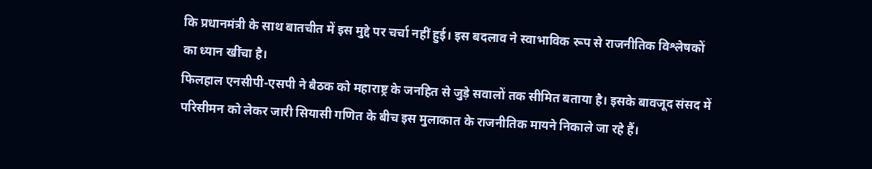कि प्रधानमंत्री के साथ बातचीत में इस मुद्दे पर चर्चा नहीं हुई। इस बदलाव ने स्वाभाविक रूप से राजनीतिक विश्लेषकों का ध्यान खींचा है।
फिलहाल एनसीपी-एसपी ने बैठक को महाराष्ट्र के जनहित से जुड़े सवालों तक सीमित बताया है। इसके बावजूद संसद में परिसीमन को लेकर जारी सियासी गणित के बीच इस मुलाकात के राजनीतिक मायने निकाले जा रहे हैं।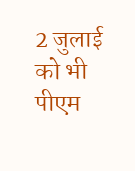2 जुलाई को भी पीएम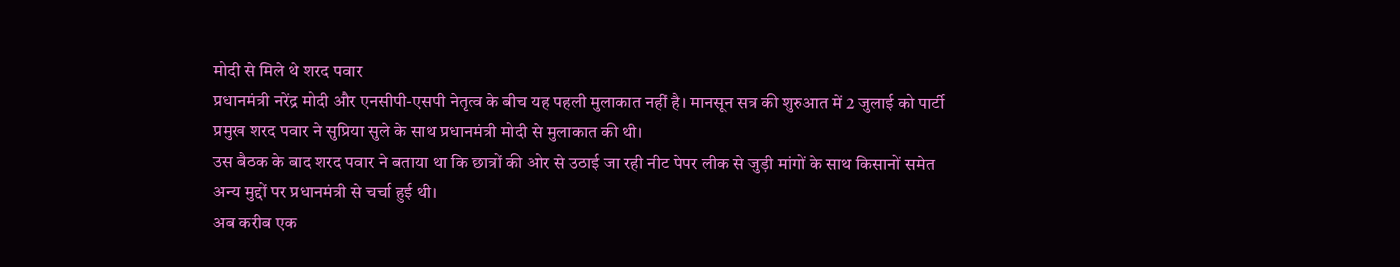मोदी से मिले थे शरद पवार
प्रधानमंत्री नरेंद्र मोदी और एनसीपी-एसपी नेतृत्व के बीच यह पहली मुलाकात नहीं है। मानसून सत्र की शुरुआत में 2 जुलाई को पार्टी प्रमुख शरद पवार ने सुप्रिया सुले के साथ प्रधानमंत्री मोदी से मुलाकात की थी।
उस बैठक के बाद शरद पवार ने बताया था कि छात्रों की ओर से उठाई जा रही नीट पेपर लीक से जुड़ी मांगों के साथ किसानों समेत अन्य मुद्दों पर प्रधानमंत्री से चर्चा हुई थी।
अब करीब एक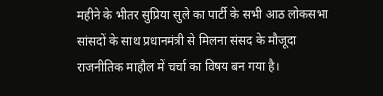महीने के भीतर सुप्रिया सुले का पार्टी के सभी आठ लोकसभा सांसदों के साथ प्रधानमंत्री से मिलना संसद के मौजूदा राजनीतिक माहौल में चर्चा का विषय बन गया है।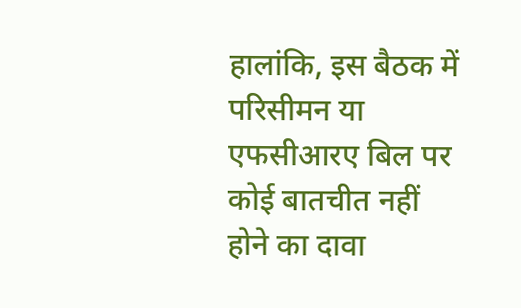हालांकि, इस बैठक में परिसीमन या एफसीआरए बिल पर कोई बातचीत नहीं होने का दावा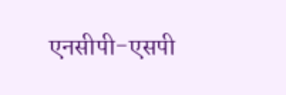एनसीपी-एसपी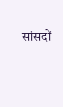सांसदों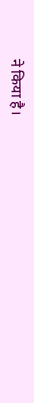ने किया है।